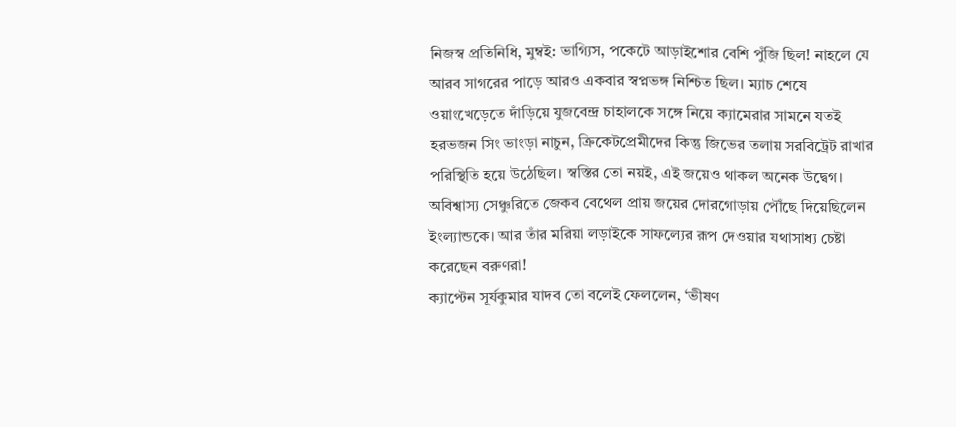নিজস্ব প্রতিনিধি, মুম্বই: ভাগ্যিস, পকেটে আড়াইশোর বেশি পুঁজি ছিল! নাহলে যে আরব সাগরের পাড়ে আরও একবার স্বপ্নভঙ্গ নিশ্চিত ছিল। ম্যাচ শেষে ওয়াংখেড়েতে দাঁড়িয়ে যুজবেন্দ্র চাহালকে সঙ্গে নিয়ে ক্যামেরার সামনে যতই হরভজন সিং ভাংড়া নাচুন, ক্রিকেটপ্রেমীদের কিন্তু জিভের তলায় সরবিট্রেট রাখার পরিস্থিতি হয়ে উঠেছিল। স্বস্তির তো নয়ই, এই জয়েও থাকল অনেক উদ্বেগ। অবিশ্বাস্য সেঞ্চুরিতে জেকব বেথেল প্রায় জয়ের দোরগোড়ায় পৌঁছে দিয়েছিলেন ইংল্যান্ডকে। আর তাঁর মরিয়া লড়াইকে সাফল্যের রূপ দেওয়ার যথাসাধ্য চেষ্টা করেছেন বরুণরা!
ক্যাপ্টেন সূর্যকুমার যাদব তো বলেই ফেললেন, ‘ভীষণ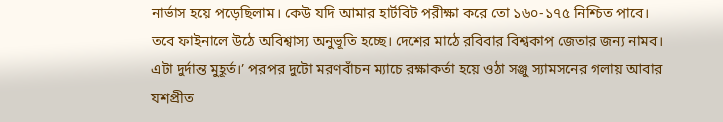নার্ভাস হয়ে পড়েছিলাম। কেউ যদি আমার হার্টবিট পরীক্ষা করে তো ১৬০-১৭৫ নিশ্চিত পাবে। তবে ফাইনালে উঠে অবিশ্বাস্য অনুভূতি হচ্ছে। দেশের মাঠে রবিবার বিশ্বকাপ জেতার জন্য নামব। এটা দুর্দান্ত মুহূর্ত।’ পরপর দুটো মরণবাঁচন ম্যাচে রক্ষাকর্তা হয়ে ওঠা সঞ্জু স্যামসনের গলায় আবার যশপ্রীত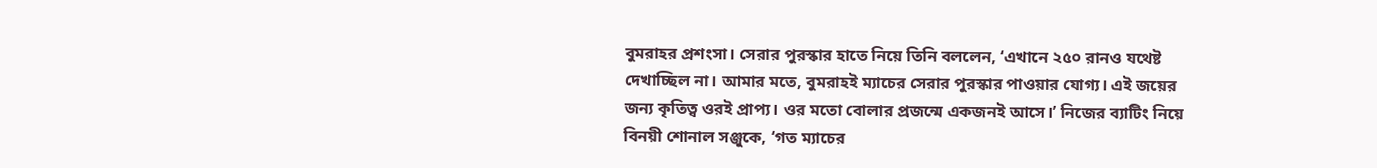বুমরাহর প্রশংসা। সেরার পুরস্কার হাতে নিয়ে তিনি বললেন, ‘এখানে ২৫০ রানও যথেষ্ট দেখাচ্ছিল না। আমার মতে, বুমরাহই ম্যাচের সেরার পুরস্কার পাওয়ার যোগ্য। এই জয়ের জন্য কৃতিত্ব ওরই প্রাপ্য। ওর মতো বোলার প্রজন্মে একজনই আসে।’ নিজের ব্যাটিং নিয়ে বিনয়ী শোনাল সঞ্জুকে, ‘গত ম্যাচের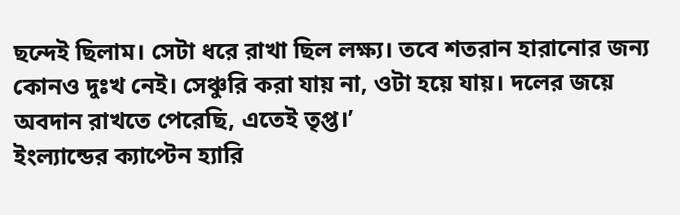ছন্দেই ছিলাম। সেটা ধরে রাখা ছিল লক্ষ্য। তবে শতরান হারানোর জন্য কোনও দুঃখ নেই। সেঞ্চুরি করা যায় না, ওটা হয়ে যায়। দলের জয়ে অবদান রাখতে পেরেছি, এতেই তৃপ্ত।’
ইংল্যান্ডের ক্যাপ্টেন হ্যারি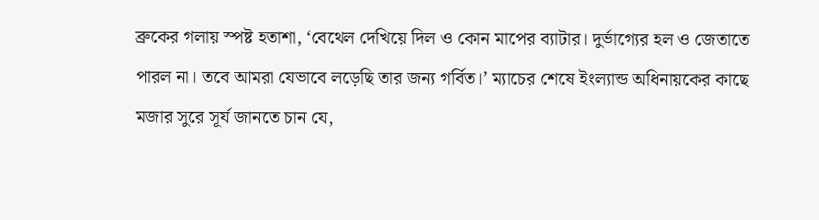ব্রুকের গলায় স্পষ্ট হতাশা, ‘বেথেল দেখিয়ে দিল ও কোন মাপের ব্যাটার। দুর্ভাগ্যের হল ও জেতাতে পারল না। তবে আমরা যেভাবে লড়েছি তার জন্য গর্বিত।’ ম্যাচের শেষে ইংল্যান্ড অধিনায়কের কাছে মজার সুরে সূর্য জানতে চান যে,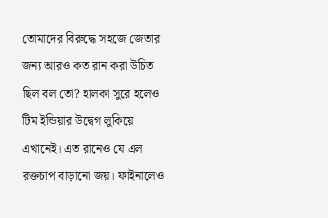তোমাদের বিরুদ্ধে সহজে জেতার জন্য আরও কত রান করা উচিত ছিল বল তো? হালকা সুরে হলেও টিম ইন্ডিয়ার উদ্বেগ লুকিয়ে এখানেই। এত রানেও যে এল রক্তচাপ বাড়ানো জয়। ফাইনালেও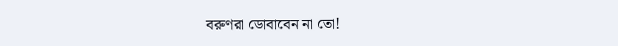বরুণরা ডোবাবেন না তো!